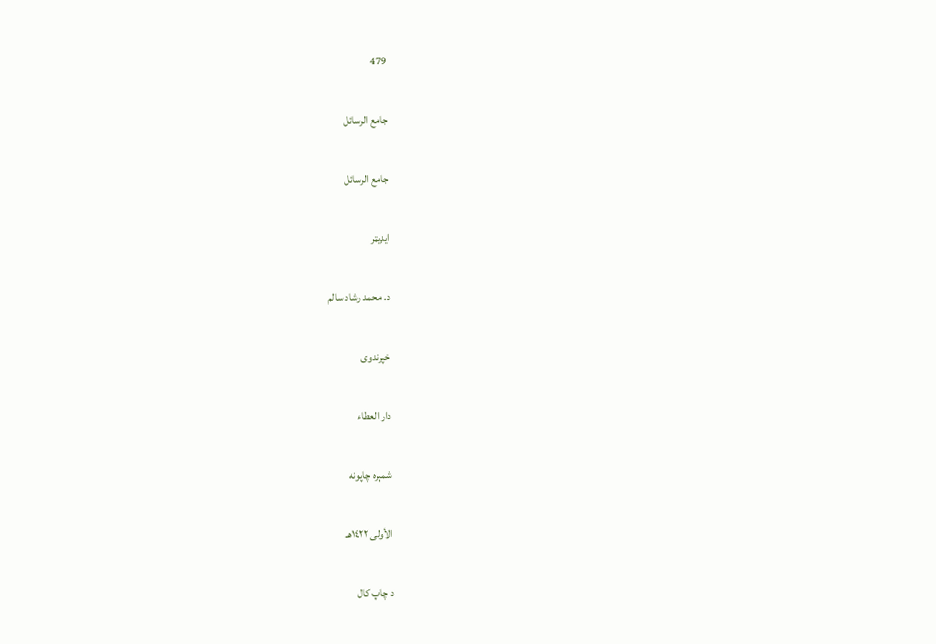479

جامع الرسائل

جامع الرسائل

ایډیټر

د. محمد رشاد سالم

خپرندوی

دار العطاء

شمېره چاپونه

الأولى ١٤٢٢هـ

د چاپ کال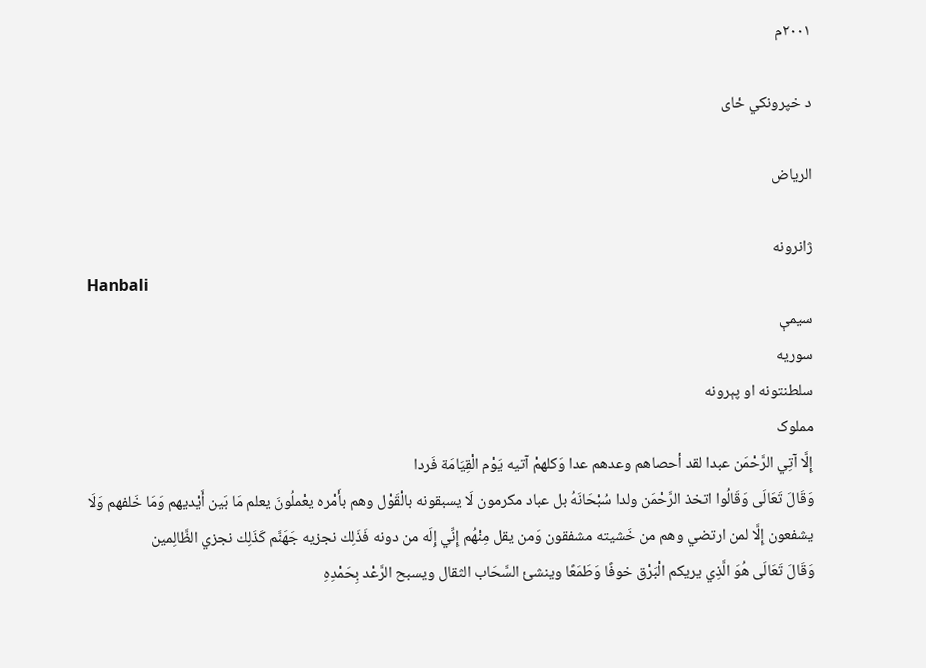٢٠٠١م

د خپرونکي ځای

الرياض

ژانرونه
Hanbali
سیمې
سوریه
سلطنتونه او پېرونه
مملوک
إِلَّا آتِي الرَّحْمَن عبدا لقد أحصاهم وعدهم عدا وَكلهمْ آتيه يَوْم الْقِيَامَة فَردا
وَقَالَ تَعَالَى وَقَالُوا اتخذ الرَّحْمَن ولدا سُبْحَانَهُ بل عباد مكرمون لَا يسبقونه بالْقَوْل وهم بأَمْره يعْملُونَ يعلم مَا بَين أَيْديهم وَمَا خَلفهم وَلَا يشفعون إِلَّا لمن ارتضي وهم من خَشيته مشفقون وَمن يقل مِنْهُم إِنِّي إِلَه من دونه فَذَلِك نجزيه جَهَنَّم كَذَلِك نجزي الظَّالِمين
وَقَالَ تَعَالَى هُوَ الَّذِي يريكم الْبَرْق خوفًا وَطَمَعًا وينشئ السَّحَاب الثقال ويسبح الرَّعْد بِحَمْدِهِ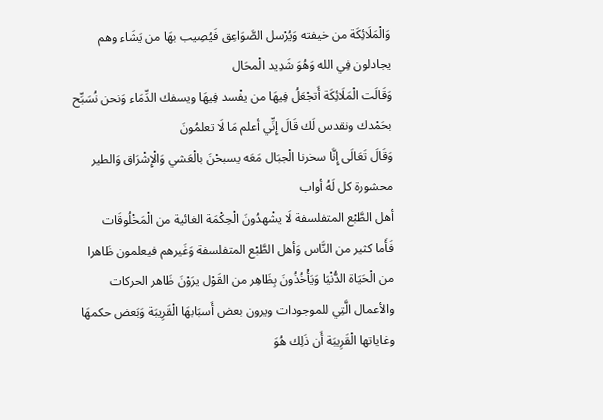وَالْمَلَائِكَة من خيفته وَيُرْسل الصَّوَاعِق فَيُصِيب بهَا من يَشَاء وهم يجادلون فِي الله وَهُوَ شَدِيد الْمحَال
وَقَالَت الْمَلَائِكَة أَتجْعَلُ فِيهَا من يفْسد فِيهَا ويسفك الدِّمَاء وَنحن نُسَبِّح بحَمْدك ونقدس لَك قَالَ إِنِّي أعلم مَا لَا تعلمُونَ
وَقَالَ تَعَالَى إِنَّا سخرنا الْجبَال مَعَه يسبحْنَ بالْعَشي وَالْإِشْرَاق وَالطير محشورة كل لَهُ أواب
أهل الطَّبْع المتفلسفة لَا يشْهدُونَ الْحِكْمَة الغائية من الْمَخْلُوقَات
فَأَما كثير من النَّاس وَأهل الطَّبْع المتفلسفة وَغَيرهم فيعلمون ظَاهرا من الْحَيَاة الدُّنْيَا وَيَأْخُذُونَ بِظَاهِر من القَوْل يرَوْنَ ظَاهر الحركات والأعمال الَّتِي للموجودات ويرون بعض أَسبَابهَا الْقَرِيبَة وَبَعض حكمهَا وغاياتها الْقَرِيبَة أَن ذَلِك هُوَ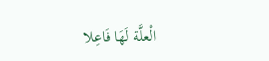الْعلَّة لَهَا فَاعِلا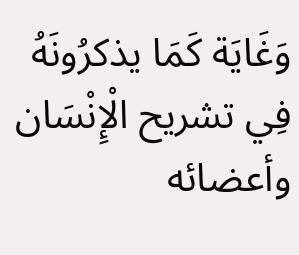وَغَايَة كَمَا يذكرُونَهُ فِي تشريح الْإِنْسَان وأعضائه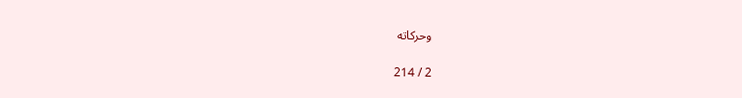وحركاته

2 / 214